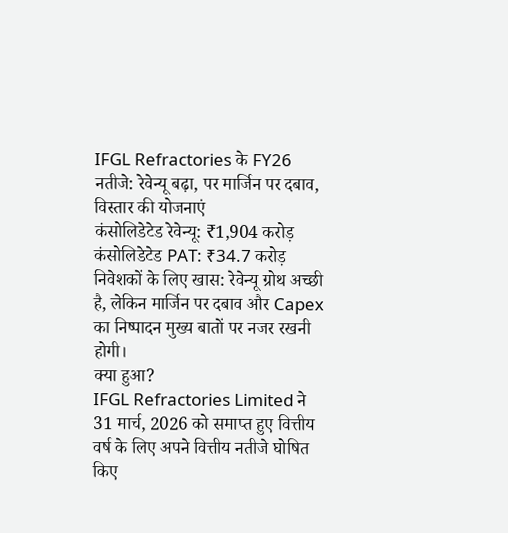IFGL Refractories के FY26 नतीजे: रेवेन्यू बढ़ा, पर मार्जिन पर दबाव, विस्तार की योजनाएं
कंसोलिडेटेड रेवेन्यू: ₹1,904 करोड़
कंसोलिडेटेड PAT: ₹34.7 करोड़
निवेशकों के लिए खास: रेवेन्यू ग्रोथ अच्छी है, लेकिन मार्जिन पर दबाव और Capex का निष्पादन मुख्य बातों पर नजर रखनी होगी।
क्या हुआ?
IFGL Refractories Limited ने 31 मार्च, 2026 को समाप्त हुए वित्तीय वर्ष के लिए अपने वित्तीय नतीजे घोषित किए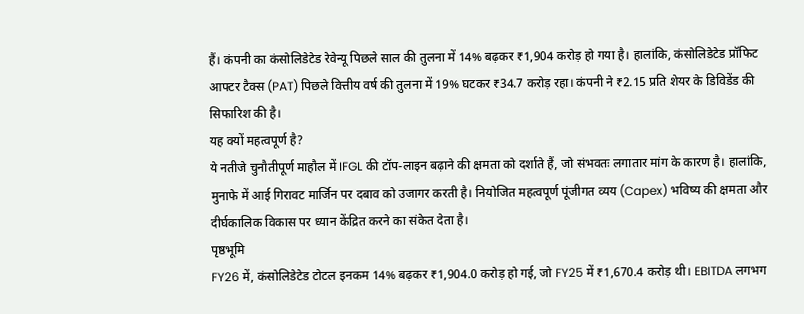हैं। कंपनी का कंसोलिडेटेड रेवेन्यू पिछले साल की तुलना में 14% बढ़कर ₹1,904 करोड़ हो गया है। हालांकि, कंसोलिडेटेड प्रॉफिट आफ्टर टैक्स (PAT) पिछले वित्तीय वर्ष की तुलना में 19% घटकर ₹34.7 करोड़ रहा। कंपनी ने ₹2.15 प्रति शेयर के डिविडेंड की सिफारिश की है।
यह क्यों महत्वपूर्ण है?
ये नतीजे चुनौतीपूर्ण माहौल में IFGL की टॉप-लाइन बढ़ाने की क्षमता को दर्शाते हैं, जो संभवतः लगातार मांग के कारण है। हालांकि, मुनाफे में आई गिरावट मार्जिन पर दबाव को उजागर करती है। नियोजित महत्वपूर्ण पूंजीगत व्यय (Capex) भविष्य की क्षमता और दीर्घकालिक विकास पर ध्यान केंद्रित करने का संकेत देता है।
पृष्ठभूमि
FY26 में, कंसोलिडेटेड टोटल इनकम 14% बढ़कर ₹1,904.0 करोड़ हो गई, जो FY25 में ₹1,670.4 करोड़ थी। EBITDA लगभग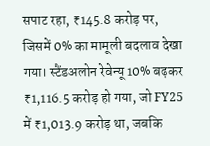सपाट रहा, ₹145.8 करोड़ पर, जिसमें 0% का मामूली बदलाव देखा गया। स्टैंडअलोन रेवेन्यू 10% बढ़कर ₹1,116.5 करोड़ हो गया, जो FY25 में ₹1,013.9 करोड़ था, जबकि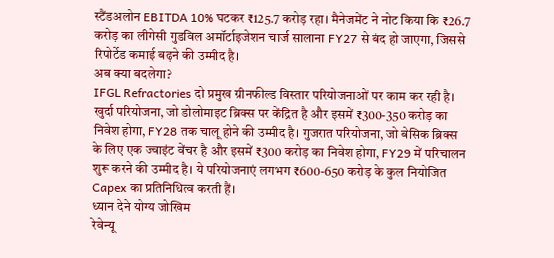स्टैंडअलोन EBITDA 10% घटकर ₹125.7 करोड़ रहा। मैनेजमेंट ने नोट किया कि ₹26.7 करोड़ का लीगेसी गुडविल अमॉर्टाइजेशन चार्ज सालाना FY27 से बंद हो जाएगा, जिससे रिपोर्टेड कमाई बढ़ने की उम्मीद है।
अब क्या बदलेगा?
IFGL Refractories दो प्रमुख ग्रीनफील्ड विस्तार परियोजनाओं पर काम कर रही है। खुर्दा परियोजना, जो डोलोमाइट ब्रिक्स पर केंद्रित है और इसमें ₹300-350 करोड़ का निवेश होगा, FY28 तक चालू होने की उम्मीद है। गुजरात परियोजना, जो बेसिक ब्रिक्स के लिए एक ज्वाइंट वेंचर है और इसमें ₹300 करोड़ का निवेश होगा, FY29 में परिचालन शुरू करने की उम्मीद है। ये परियोजनाएं लगभग ₹600-650 करोड़ के कुल नियोजित Capex का प्रतिनिधित्व करती हैं।
ध्यान देने योग्य जोखिम
रेवेन्यू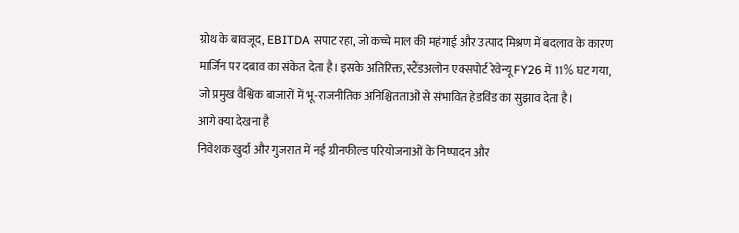ग्रोथ के बावजूद, EBITDA सपाट रहा, जो कच्चे माल की महंगाई और उत्पाद मिश्रण में बदलाव के कारण मार्जिन पर दबाव का संकेत देता है। इसके अतिरिक्त, स्टैंडअलोन एक्सपोर्ट रेवेन्यू FY26 में 11% घट गया, जो प्रमुख वैश्विक बाजारों में भू-राजनीतिक अनिश्चितताओं से संभावित हेडविंड का सुझाव देता है।
आगे क्या देखना है
निवेशक खुर्दा और गुजरात में नई ग्रीनफील्ड परियोजनाओं के निष्पादन और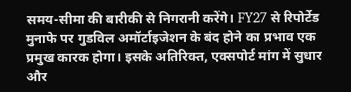समय-सीमा की बारीकी से निगरानी करेंगे। FY27 से रिपोर्टेड मुनाफे पर गुडविल अमॉर्टाइजेशन के बंद होने का प्रभाव एक प्रमुख कारक होगा। इसके अतिरिक्त, एक्सपोर्ट मांग में सुधार और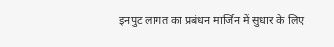इनपुट लागत का प्रबंधन मार्जिन में सुधार के लिए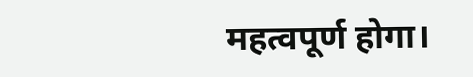महत्वपूर्ण होगा।